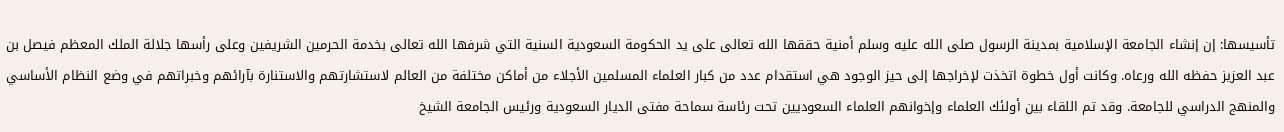تأسيسها: إن إنشاء الجامعة الإسلامية بمدينة الرسول صلى الله عليه وسلم أمنية حققها الله تعالى على يد الحكومة السعودية السنية التي شرفها الله تعالى بخدمة الحرمين الشريفين وعلى رأسها جلالة الملك المعظم فيصل بن عبد العزيز حفظه الله ورعاه. وكانت أول خطوة اتخذت لإخراجها إلى حيز الوجود هي استقدام عدد من كبار العلماء المسلمين الأجلاء من أماكن مختلفة من العالم لاستشارتهم والاستنارة بآرائهم وخبراتهم في وضع النظام الأساسي والمنهج الدراسي للجامعة. وقد تم اللقاء بين أولئك العلماء وإخوانهم العلماء السعوديين تحت رئاسة سماحة مفتى الديار السعودية ورئيس الجامعة الشيخ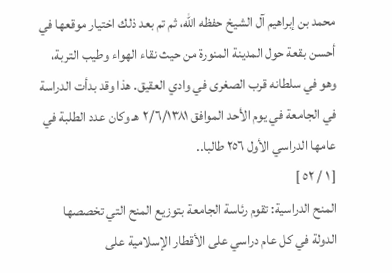محمد بن إبراهيم آل الشيخ حفظه الله، ثم تم بعد ذلك اختيار موقعها في أحسن بقعة حول المدينة المنورة من حيث نقاء الهواء وطيب التربة، وهو في سلطانه قرب الصغرى في وادي العقيق. هذا وقد بدأت الدراسة في الجامعة في يوم الأحد الموافق ٢/٦/١٣٨١ هـ وكان عدد الطلبة في عامها الدراسي الأول ٢٥٦ طالبا..
[ ١ / ٥٢ ]
المنح الدراسية: تقوم رئاسة الجامعة بتوزيع المنح التي تخصصها الدولة في كل عام دراسي على الأقطار الإسلامية على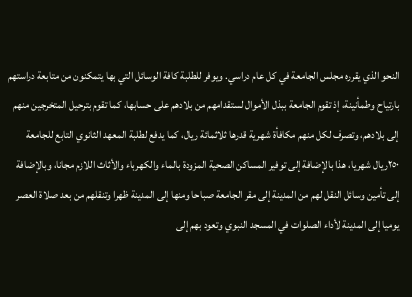النحو الذي يقرره مجلس الجامعة في كل عام دراسي. ويوفر للطلبة كافة الوسائل التي بها يتمكنون من متابعة دراستهم بارتياح وطمأنينة، إذ تقوم الجامعة ببذل الأموال لستقدامهم من بلادهم على حسابها، كما تقوم بترحيل المتخرجين منهم إلى بلادهم، وتصرف لكل منهم مكافأة شهرية قدرها ثلاثمائة ريال، كما يدفع لطلبة المعهد الثانوي التابع للجامعة ٢٥٠ريال شهريا، هذا بالإضافة إلى توفير المساكن الصحية المزودة بالماء والكهرباء والأثاث اللازم مجانا، وبالإضافة إلى تأمين وسائل النقل لهم من المدينة إلى مقر الجامعة صباحا ومنها إلى المدينة ظهرا وتنقلهم من بعد صلاة العصر يوميا إلى المدينة لأداء الصلوات في المسجد النبوي وتعود بهم إلى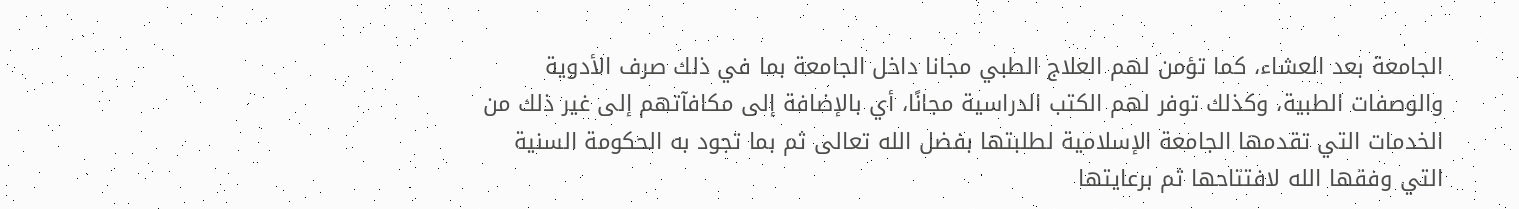الجامعة بعد العشاء، كما تؤمن لهم العلاج الطبي مجانا داخل الجامعة بما في ذلك صرف الأدوية والوصفات الطبية، وكذلك توفر لهم الكتب الدراسية مجانًا، أي بالإضافة إلى مكافآتهم إلى غير ذلك من الخدمات التي تقدمها الجامعة الإسلامية لطلبتها بفضل الله تعالى ثم بما تجود به الحكومة السنية التي وفقها الله لافتتاحها ثم برعايتها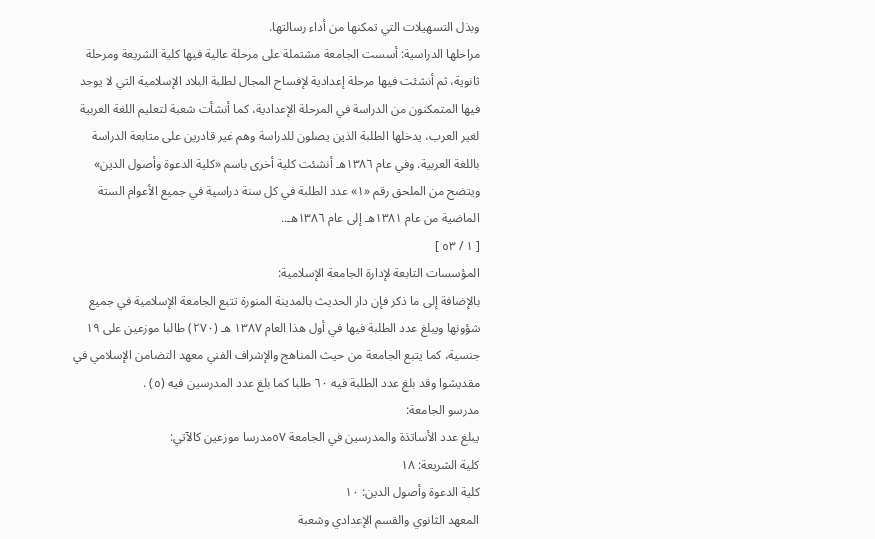وبذل التسهيلات التي تمكنها من أداء رسالتها.
مراحلها الدراسية: أسست الجامعة مشتملة على مرحلة عالية فيها كلية الشريعة ومرحلة ثانوية، ثم أنشئت فيها مرحلة إعدادية لإفساح المجال لطلبة البلاد الإسلامية التي لا يوجد فيها المتمكنون من الدراسة في المرحلة الإعدادية، كما أنشأت شعبة لتعليم اللغة العربية لغير العرب، يدخلها الطلبة الذين يصلون للدراسة وهم غير قادرين على متابعة الدراسة باللغة العربية. وفي عام ١٣٨٦هـ أنشئت كلية أخرى باسم «كلية الدعوة وأصول الدين» ويتضح من الملحق رقم «١» عدد الطلبة في كل سنة دراسية في جميع الأعوام الستة الماضية من عام ١٣٨١هـ إلى عام ١٣٨٦هـ..
[ ١ / ٥٣ ]
المؤسسات التابعة لإدارة الجامعة الإسلامية:
بالإضافة إلى ما ذكر فإن دار الحديث بالمدينة المنورة تتبع الجامعة الإسلامية في جميع شؤونها ويبلغ عدد الطلبة فيها في أول هذا العام ١٣٨٧ هـ (٢٧٠) طالبا موزعين على ١٩ جنسية، كما يتبع الجامعة من حيث المناهج والإشراف الفني معهد التضامن الإسلامي في مقديشوا وقد بلغ عدد الطلبة فيه ٦٠ طلبا كما بلغ عدد المدرسين فيه (٥) .
مدرسو الجامعة:
يبلغ عدد الأساتذة والمدرسين في الجامعة ٥٧مدرسا موزعين كالآتي:
كلية الشريعة: ١٨
كلية الدعوة وأصول الدين: ١٠
المعهد الثانوي والقسم الإعدادي وشعبة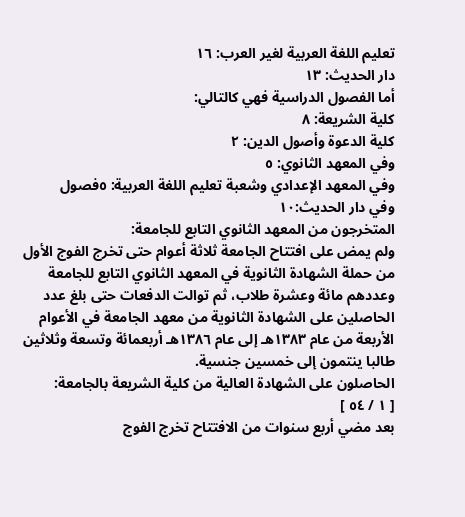تعليم اللغة العربية لغير العرب: ١٦
دار الحديث: ١٣
أما الفصول الدراسية فهي كالتالي:
كلية الشريعة: ٨
كلية الدعوة وأصول الدين: ٢
وفي المعهد الثانوي: ٥
وفي المعهد الإعدادي وشعبة تعليم اللغة العربية: ٥فصول
وفي دار الحديث:١٠
المتخرجون من المعهد الثانوي التابع للجامعة:
ولم يمض على افتتاح الجامعة ثلاثة أعوام حتى تخرج الفوج الأول من حملة الشهادة الثانوية في المعهد الثانوي التابع للجامعة وعددهم مائة وعشرة طلاب، ثم توالت الدفعات حتى بلغ عدد الحاصلين على الشهادة الثانوية من معهد الجامعة في الأعوام الأربعة من عام ١٣٨٣هـ إلى عام ١٣٨٦هـ أربعمائة وتسعة وثلاثين طالبا ينتمون إلى خمسين جنسية.
الحاصلون على الشهادة العالية من كلية الشريعة بالجامعة:
[ ١ / ٥٤ ]
بعد مضي أربع سنوات من الافتتاح تخرج الفوج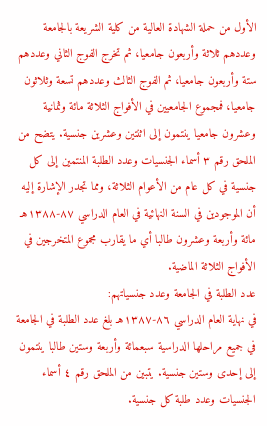الأول من حملة الشهادة العالية من كلية الشريعة بالجامعة وعددهم ثلاثة وأربعون جامعيا، ثم تخرج الفوج الثاني وعددهم ستة وأربعون جامعيا، ثم الفوج الثالث وعددهم تسعة وثلاثون جامعيا، فمجموع الجامعيين في الأفواج الثلاثة مائة وثمانية وعشرون جامعيا ينتمون إلى اثنتين وعشرين جنسية. يتضح من الملحق رقم ٣ أسماء الجنسيات وعدد الطلبة المنتمين إلى كل جنسية في كل عام من الأعوام الثلاثة، ومما تجدر الإشارة إليه أن الموجودين في السنة النهائية في العام الدراسي ٨٧-١٣٨٨هـ مائة وأربعة وعشرون طالبا أي ما يقارب مجموع المتخرجين في الأفواج الثلاثة الماضية.
عدد الطلبة في الجامعة وعدد جنسياتهم:
في نهاية العام الدراسي ٨٦-١٣٨٧هـ بلغ عدد الطلبة في الجامعة في جميع مراحلها الدراسية سبعمائة وأربعة وستين طالبا ينتمون إلى إحدى وستين جنسية. يتبين من الملحق رقم ٤ أسماء الجنسيات وعدد طلبة كل جنسية.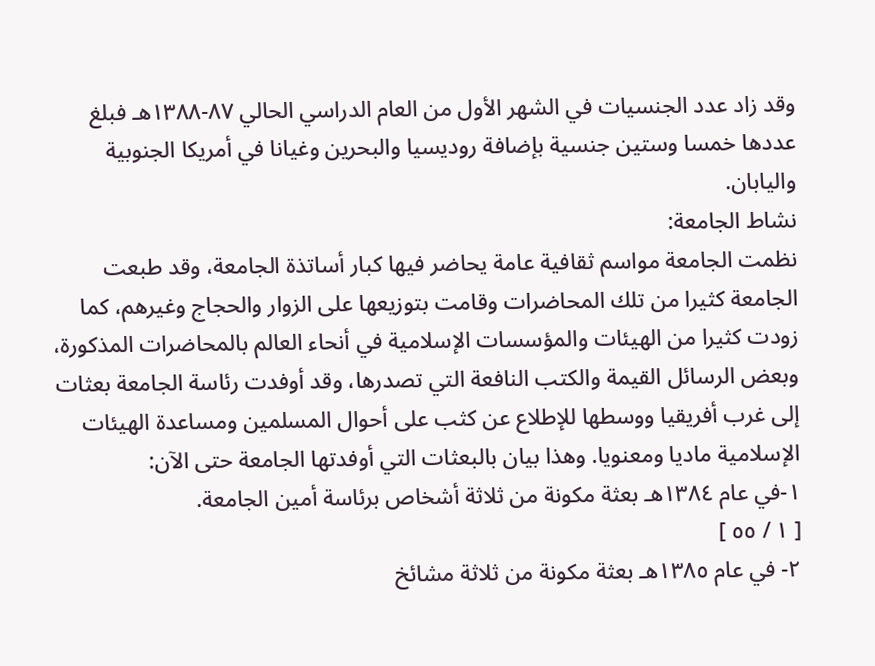وقد زاد عدد الجنسيات في الشهر الأول من العام الدراسي الحالي ٨٧-١٣٨٨هـ فبلغ عددها خمسا وستين جنسية بإضافة روديسيا والبحرين وغيانا في أمريكا الجنوبية واليابان.
نشاط الجامعة:
نظمت الجامعة مواسم ثقافية عامة يحاضر فيها كبار أساتذة الجامعة، وقد طبعت الجامعة كثيرا من تلك المحاضرات وقامت بتوزيعها على الزوار والحجاج وغيرهم، كما زودت كثيرا من الهيئات والمؤسسات الإسلامية في أنحاء العالم بالمحاضرات المذكورة، وبعض الرسائل القيمة والكتب النافعة التي تصدرها، وقد أوفدت رئاسة الجامعة بعثات إلى غرب أفريقيا ووسطها للإطلاع عن كثب على أحوال المسلمين ومساعدة الهيئات الإسلامية ماديا ومعنويا. وهذا بيان بالبعثات التي أوفدتها الجامعة حتى الآن:
١-في عام ١٣٨٤هـ بعثة مكونة من ثلاثة أشخاص برئاسة أمين الجامعة.
[ ١ / ٥٥ ]
٢- في عام ١٣٨٥هـ بعثة مكونة من ثلاثة مشائخ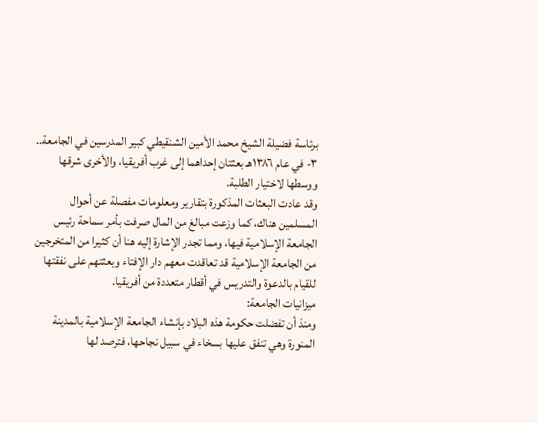برئاسة فضيلة الشيخ محمد الأمين الشنقيطي كبير المدرسين في الجامعة..
٣- في عام ١٣٨٦هـ بعثتان إحداهما إلى غرب أفريقيا، والأخرى شرقها ووسطها لاختيار الطلبة.
وقد عادت البعثات المذكورة بتقارير ومعلومات مفصلة عن أحوال المسلمين هناك، كما وزعت مبالغ من المال صرفت بأمر سماحة رئيس الجامعة الإسلامية فيها، ومما تجدر الإشارة إليه هنا أن كثيرا من المتخرجين من الجامعة الإسلامية قد تعاقدت معهم دار الإفتاء وبعثتهم على نفقتها للقيام بالدعوة والتدريس في أقطار متعددة من أفريقيا.
ميزانيات الجامعة:
ومنذ أن تفضلت حكومة هذه البلاد بإنشاء الجامعة الإسلامية بالمدينة المنورة وهي تنفق عليها بسخاء في سبيل نجاحها، فترصد لها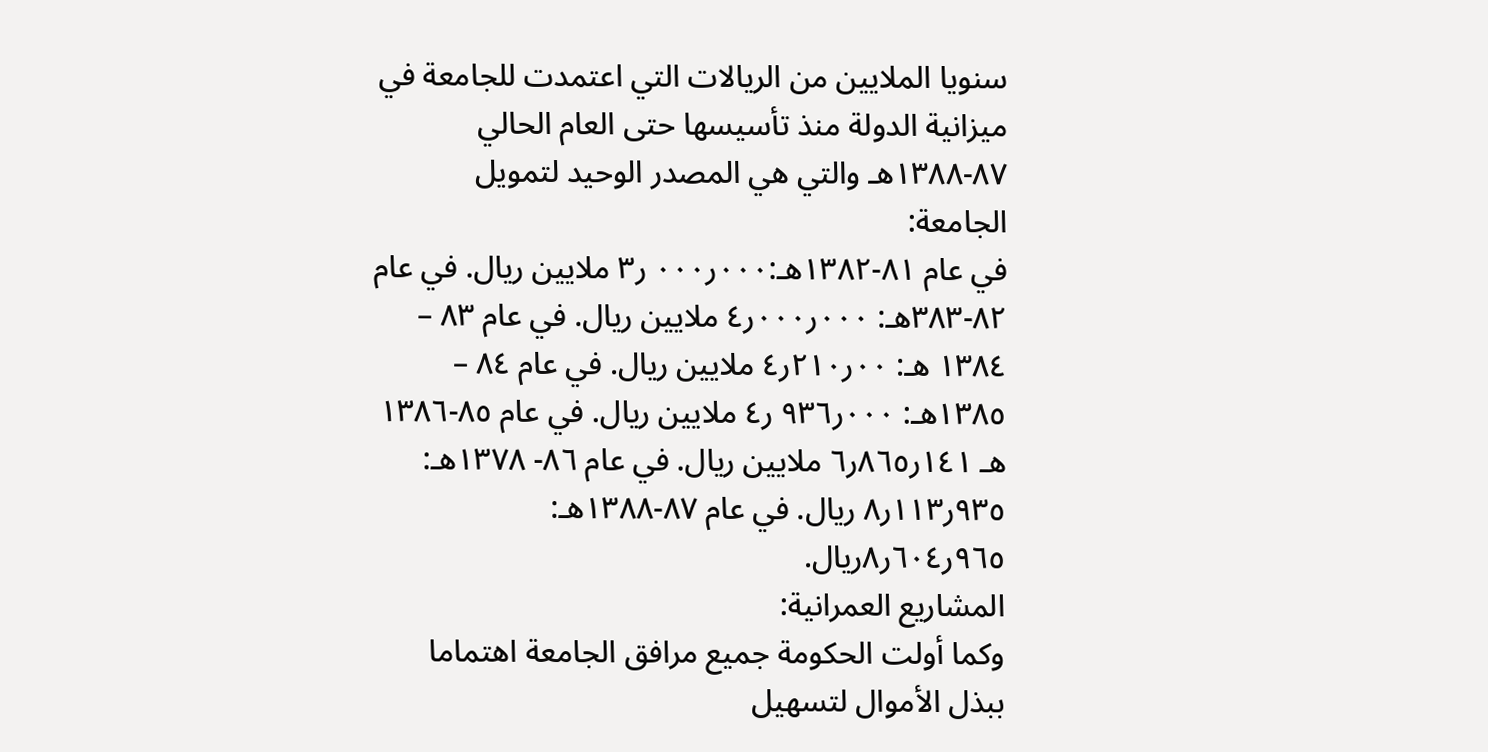سنويا الملايين من الريالات التي اعتمدت للجامعة في ميزانية الدولة منذ تأسيسها حتى العام الحالي ٨٧-١٣٨٨هـ والتي هي المصدر الوحيد لتمويل الجامعة:
في عام ٨١-١٣٨٢هـ:٠٠٠ر٠٠٠ ر٣ ملايين ريال. في عام ٨٢-٣٨٣هـ: ٠٠٠ر٠٠٠ر٤ ملايين ريال. في عام ٨٣ – ١٣٨٤ هـ: ٠٠ر٢١٠ر٤ ملايين ريال. في عام ٨٤ – ١٣٨٥هـ: ٠٠٠ر٩٣٦ ر٤ ملايين ريال. في عام ٨٥-١٣٨٦ هـ ١٤١ر٨٦٥ر٦ ملايين ريال. في عام ٨٦- ١٣٧٨هـ: ٩٣٥ر١١٣ر٨ ريال. في عام ٨٧-١٣٨٨هـ: ٩٦٥ر٦٠٤ر٨ريال.
المشاريع العمرانية:
وكما أولت الحكومة جميع مرافق الجامعة اهتماما ببذل الأموال لتسهيل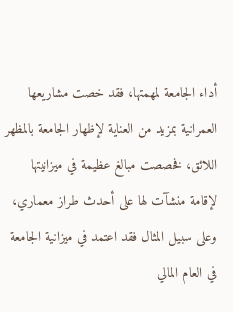أداء الجامعة لمهمتها، فقد خصت مشاريعها العمرانية بمزيد من العناية لإظهار الجامعة بالمظهر اللائق، فخصصت مبالغ عظيمة في ميزانيتها لإقامة منشآت لها على أحدث طراز معماري، وعلى سبيل المثال فقد اعتمد في ميزانية الجامعة في العام المالي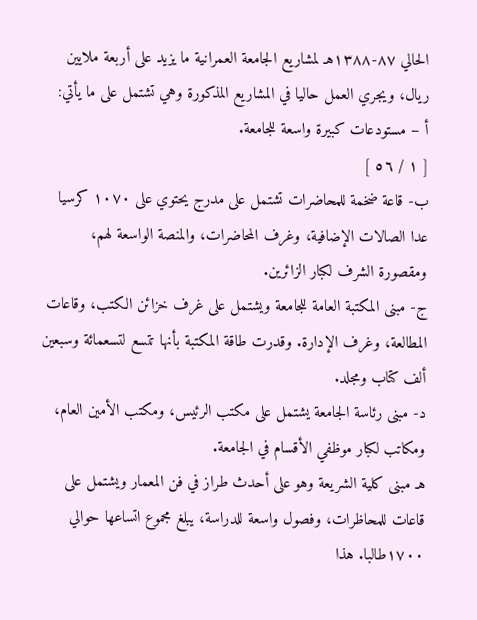الحالي ٨٧-١٣٨٨هـ لمشاريع الجامعة العمرانية ما يزيد على أربعة ملايين ريال، ويجري العمل حاليا في المشاريع المذكورة وهي تشتمل على ما يأتي:
أ – مستودعات كبيرة واسعة للجامعة.
[ ١ / ٥٦ ]
ب- قاعة ضخمة للمحاضرات تشتمل على مدرج يحتوي على ١٠٧٠ كرسيا عدا الصالات الإضافية، وغرف المحاضرات، والمنصة الواسعة لهم، ومقصورة الشرف لكبار الزائرين.
ج- مبنى المكتبة العامة للجامعة ويشتمل على غرف خزائن الكتب، وقاعات المطالعة، وغرف الإدارة. وقدرت طاقة المكتبة بأنها تتسع لتسعمائة وسبعين ألف كتاب ومجلد.
د- مبنى رئاسة الجامعة يشتمل على مكتب الرئيس، ومكتب الأمين العام، ومكاتب لكبار موظفي الأقسام في الجامعة.
هـ مبنى كلية الشريعة وهو على أحدث طراز في فن المعمار ويشتمل على قاعات للمحاظرات، وفصول واسعة للدراسة، يبلغ مجموع اتساعها حوالي ١٧٠٠طالبا. هذا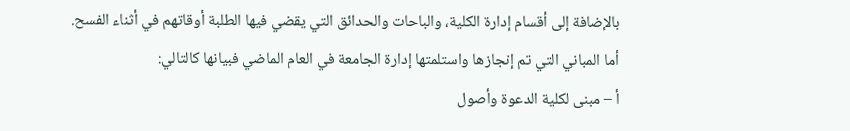بالإضافة إلى أقسام إدارة الكلية، والباحات والحدائق التي يقضي فيها الطلبة أوقاتهم في أثناء الفسح.
أما المباني التي تم إنجازها واستلمتها إدارة الجامعة في العام الماضي فبيانها كالتالي:
أ – مبنى لكلية الدعوة وأصول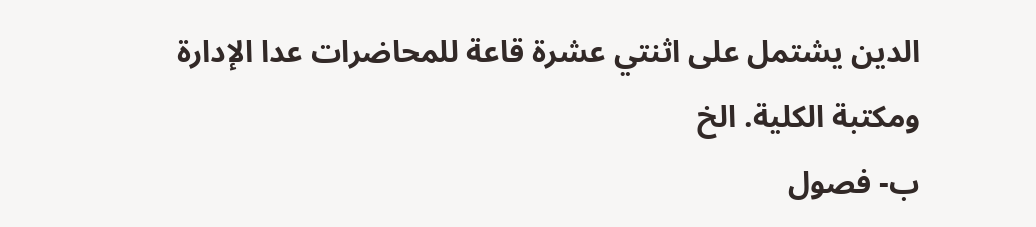الدين يشتمل على اثنتي عشرة قاعة للمحاضرات عدا الإدارة ومكتبة الكلية. الخ
ب- فصول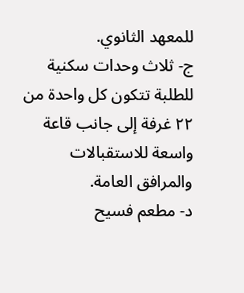للمعهد الثانوي.
ج- ثلاث وحدات سكنية للطلبة تتكون كل واحدة من ٢٢ غرفة إلى جانب قاعة واسعة للاستقبالات والمرافق العامة.
د- مطعم فسيح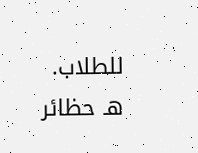للطلاب.
هـ حظائر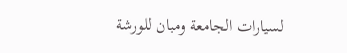لسيارات الجامعة ومبان للورشة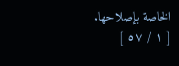الخاصة بإصلاحها.
[ ١ / ٥٧ ]